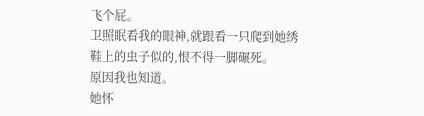飞个屁。
卫照眠看我的眼神,就跟看一只爬到她绣鞋上的虫子似的,恨不得一脚碾死。
原因我也知道。
她怀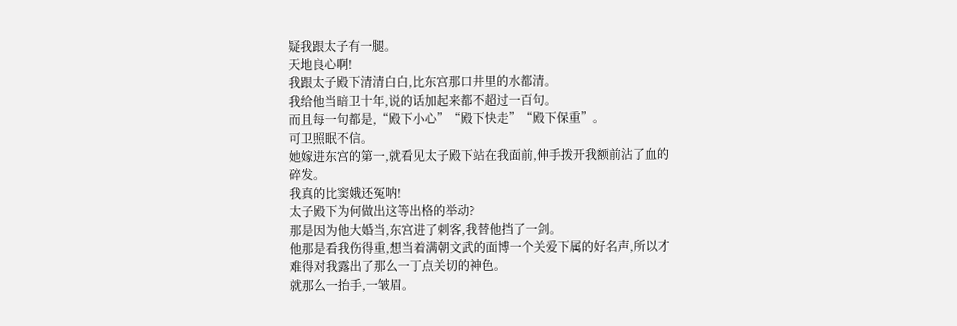疑我跟太子有一腿。
天地良心啊!
我跟太子殿下清清白白,比东宫那口井里的水都清。
我给他当暗卫十年,说的话加起来都不超过一百句。
而且每一句都是,“殿下小心”“殿下快走”“殿下保重”。
可卫照眠不信。
她嫁进东宫的第一,就看见太子殿下站在我面前,伸手拨开我额前沾了血的碎发。
我真的比窦娥还冤呐!
太子殿下为何做出这等出格的举动?
那是因为他大婚当,东宫进了刺客,我替他挡了一剑。
他那是看我伤得重,想当着满朝文武的面博一个关爱下属的好名声,所以才难得对我露出了那么一丁点关切的神色。
就那么一抬手,一皱眉。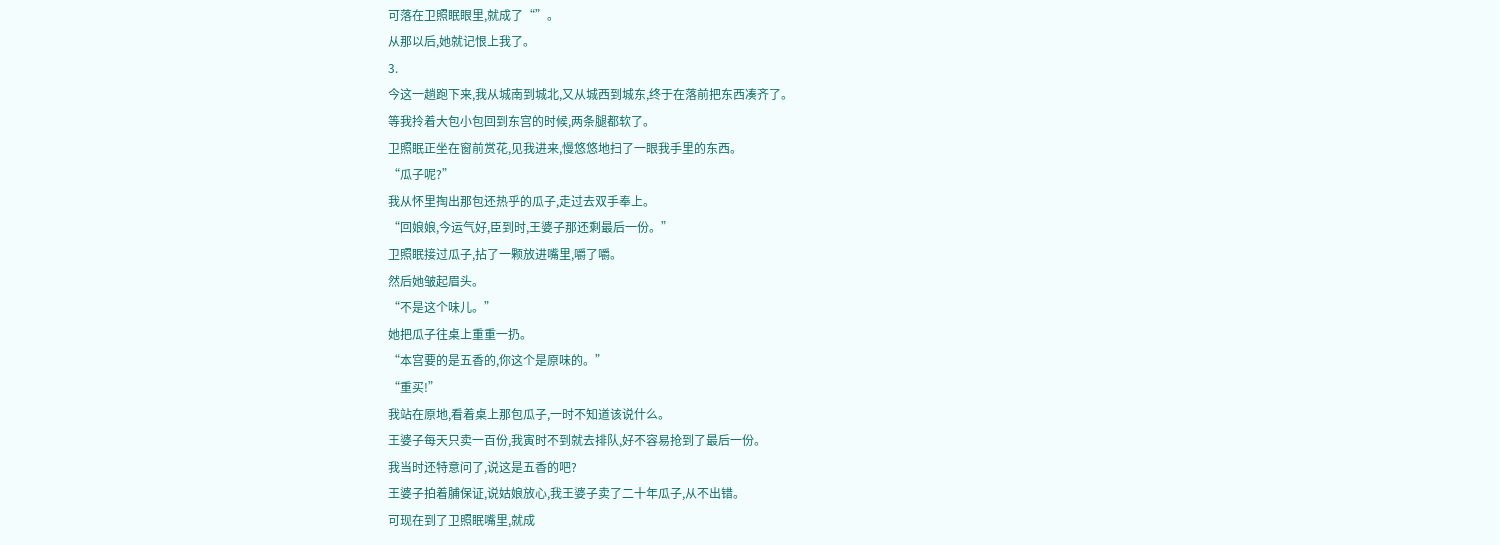可落在卫照眠眼里,就成了“”。
从那以后,她就记恨上我了。
3.
今这一趟跑下来,我从城南到城北,又从城西到城东,终于在落前把东西凑齐了。
等我拎着大包小包回到东宫的时候,两条腿都软了。
卫照眠正坐在窗前赏花,见我进来,慢悠悠地扫了一眼我手里的东西。
“瓜子呢?”
我从怀里掏出那包还热乎的瓜子,走过去双手奉上。
“回娘娘,今运气好,臣到时,王婆子那还剩最后一份。”
卫照眠接过瓜子,拈了一颗放进嘴里,嚼了嚼。
然后她皱起眉头。
“不是这个味儿。”
她把瓜子往桌上重重一扔。
“本宫要的是五香的,你这个是原味的。”
“重买!”
我站在原地,看着桌上那包瓜子,一时不知道该说什么。
王婆子每天只卖一百份,我寅时不到就去排队,好不容易抢到了最后一份。
我当时还特意问了,说这是五香的吧?
王婆子拍着脯保证,说姑娘放心,我王婆子卖了二十年瓜子,从不出错。
可现在到了卫照眠嘴里,就成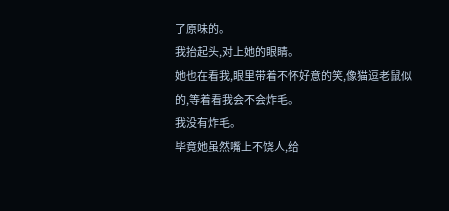了原味的。
我抬起头,对上她的眼睛。
她也在看我,眼里带着不怀好意的笑,像猫逗老鼠似的,等着看我会不会炸毛。
我没有炸毛。
毕竟她虽然嘴上不饶人,给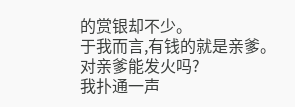的赏银却不少。
于我而言,有钱的就是亲爹。
对亲爹能发火吗?
我扑通一声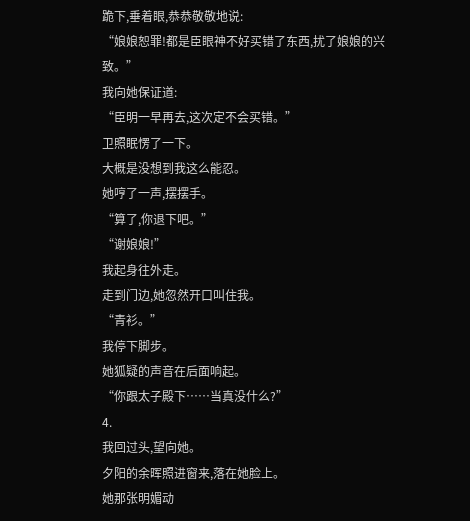跪下,垂着眼,恭恭敬敬地说:
“娘娘恕罪!都是臣眼神不好买错了东西,扰了娘娘的兴致。”
我向她保证道:
“臣明一早再去,这次定不会买错。”
卫照眠愣了一下。
大概是没想到我这么能忍。
她哼了一声,摆摆手。
“算了,你退下吧。”
“谢娘娘!”
我起身往外走。
走到门边,她忽然开口叫住我。
“青衫。”
我停下脚步。
她狐疑的声音在后面响起。
“你跟太子殿下……当真没什么?”
4.
我回过头,望向她。
夕阳的余晖照进窗来,落在她脸上。
她那张明媚动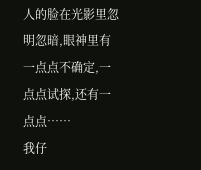人的脸在光影里忽明忽暗,眼神里有一点点不确定,一点点试探,还有一点点……
我仔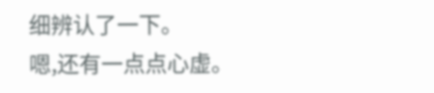细辨认了一下。
嗯,还有一点点心虚。